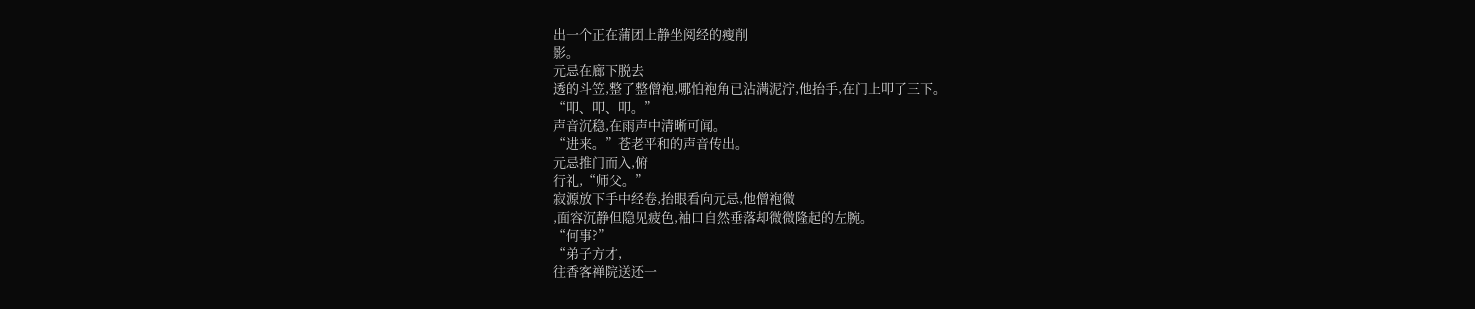出一个正在蒲团上静坐阅经的瘦削
影。
元忌在廊下脱去
透的斗笠,整了整僧袍,哪怕袍角已沾满泥泞,他抬手,在门上叩了三下。
“叩、叩、叩。”
声音沉稳,在雨声中清晰可闻。
“进来。”苍老平和的声音传出。
元忌推门而入,俯
行礼,“师父。”
寂源放下手中经卷,抬眼看向元忌,他僧袍微
,面容沉静但隐见疲色,袖口自然垂落却微微隆起的左腕。
“何事?”
“弟子方才,
往香客禅院送还一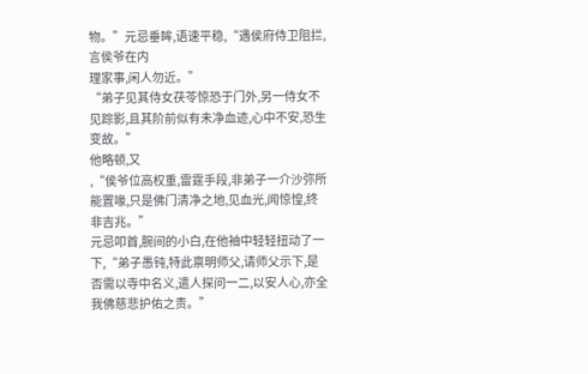物。”元忌垂眸,语速平稳,“遇侯府侍卫阻拦,言侯爷在内
理家事,闲人勿近。”
“弟子见其侍女茯苓惊恐于门外,另一侍女不见踪影,且其阶前似有未净血迹,心中不安,恐生变故。”
他略顿,又
,“侯爷位高权重,雷霆手段,非弟子一介沙弥所能置喙,只是佛门清净之地,见血光,闻惊惶,终非吉兆。”
元忌叩首,腕间的小白,在他袖中轻轻扭动了一下,“弟子愚钝,特此禀明师父,请师父示下,是否需以寺中名义,遣人探问一二,以安人心,亦全我佛慈悲护佑之责。”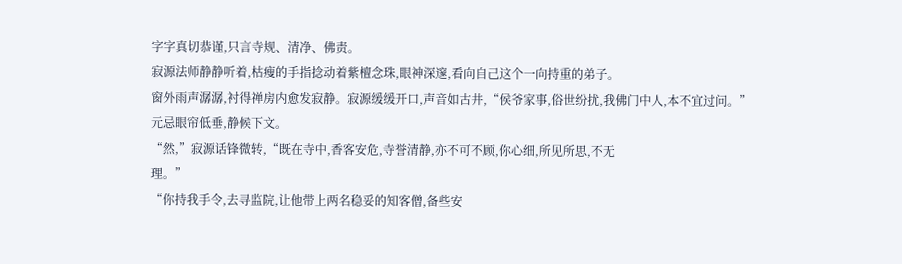字字真切恭谨,只言寺规、清净、佛责。
寂源法师静静听着,枯瘦的手指捻动着紫檀念珠,眼神深邃,看向自己这个一向持重的弟子。
窗外雨声潺潺,衬得禅房内愈发寂静。寂源缓缓开口,声音如古井,“侯爷家事,俗世纷扰,我佛门中人,本不宜过问。”
元忌眼帘低垂,静候下文。
“然,”寂源话锋微转,“既在寺中,香客安危,寺誉清静,亦不可不顾,你心细,所见所思,不无
理。”
“你持我手令,去寻监院,让他带上两名稳妥的知客僧,备些安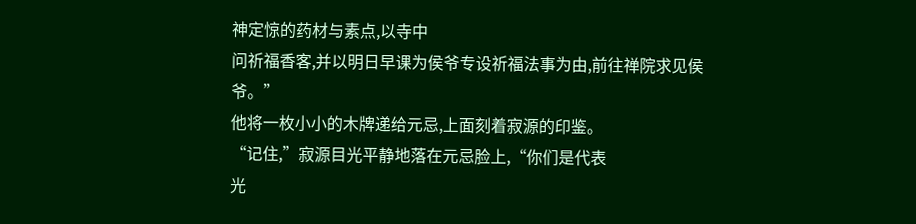神定惊的药材与素点,以寺中
问祈福香客,并以明日早课为侯爷专设祈福法事为由,前往禅院求见侯爷。”
他将一枚小小的木牌递给元忌,上面刻着寂源的印鉴。
“记住,”寂源目光平静地落在元忌脸上,“你们是代表
光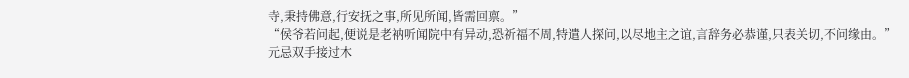寺,秉持佛意,行安抚之事,所见所闻,皆需回禀。”
“侯爷若问起,便说是老衲听闻院中有异动,恐祈福不周,特遣人探问,以尽地主之谊,言辞务必恭谨,只表关切,不问缘由。”
元忌双手接过木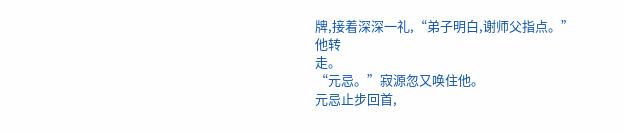牌,接着深深一礼,“弟子明白,谢师父指点。”
他转
走。
“元忌。”寂源忽又唤住他。
元忌止步回首,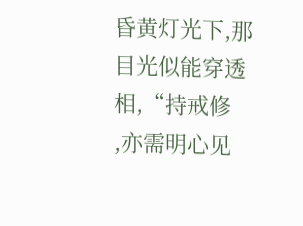昏黄灯光下,那
目光似能穿透
相,“持戒修
,亦需明心见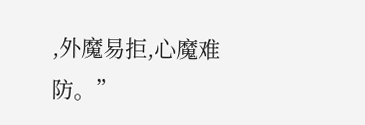,外魔易拒,心魔难防。”